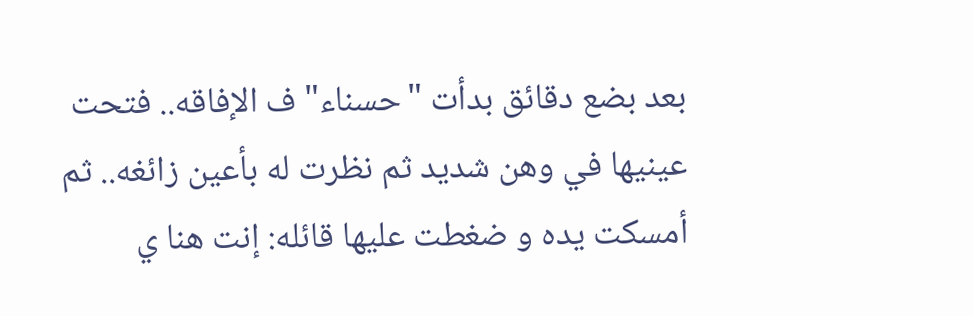بعد بضع دقائق بدأت "حسناء" ف الإفاقه.. فتحت عينيها في وهن شديد ثم نظرت له بأعين زائغه.. ثم أمسكت يده و ضغطت عليها قائله: إنت هنا ي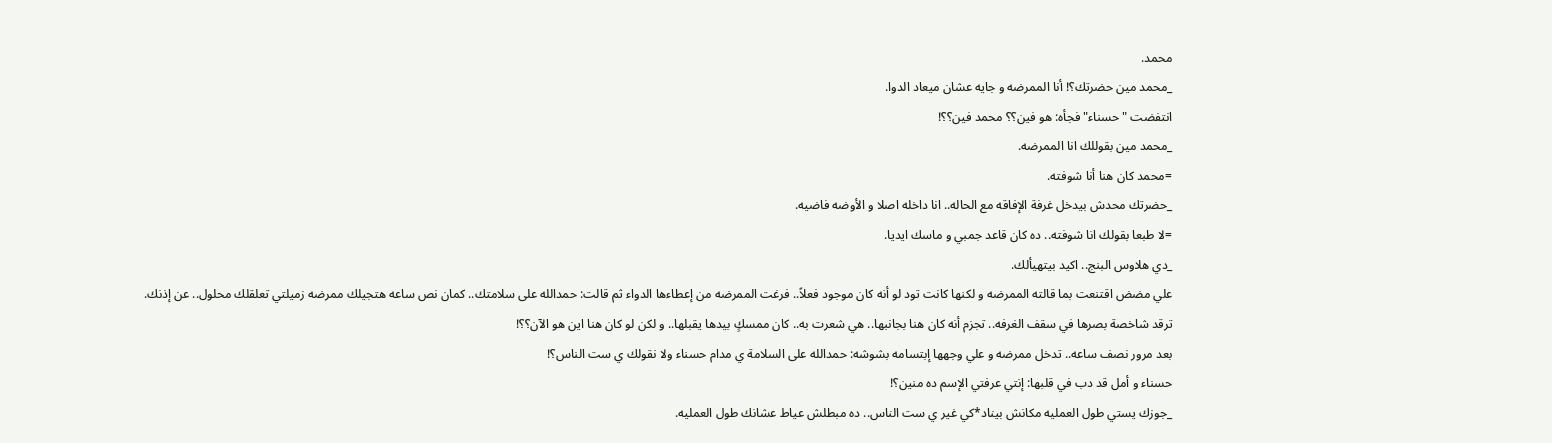محمد.
_محمد مين حضرتك؟! أنا الممرضه و جايه عشان ميعاد الدوا.
انتفضت "حسناء" فجأه: هو فين؟؟ محمد فين؟؟!
_محمد مين بقوللك انا الممرضه.
=محمد كان هنا أنا شوفته.
_حضرتك محدش بيدخل غرفة الإفاقه مع الحاله.. انا داخله اصلا و الأوضه فاضيه.
=لا طبعا بقولك انا شوفته.. ده كان قاعد جمبي و ماسك ايديا.
_دي هلاوس البنج.. اكيد بيتهيألك.
علي مضض اقتنعت بما قالته الممرضه و لكنها كانت تود لو أنه كان موجود فعلاً.. فرغت الممرضه من إعطاءها الدواء ثم قالت: حمدالله على سلامتك.. كمان نص ساعه هتجيلك ممرضه زميلتي تعلقلك محلول.. عن إذنك.
ترقد شاخصة بصرها في سقف الغرفه.. تجزم أنه كان هنا بجانبها.. هي شعرت به.. كان ممسكٍ بيدها يقبلها.. و لكن لو كان هنا اين هو الآن؟؟!
بعد مرور نصف ساعه.. تدخل ممرضه و علي وجهها إبتسامه بشوشه: حمدالله على السلامة ي مدام حسناء ولا نقولك ي ست الناس؟!
حسناء و أمل قد دب في قلبها: إنتي عرفتي الإسم ده منين؟!
_جوزك يستي طول العمليه مكانش بيناد*كي غير ي ست الناس.. ده مبطلش عياط عشانك طول العمليه.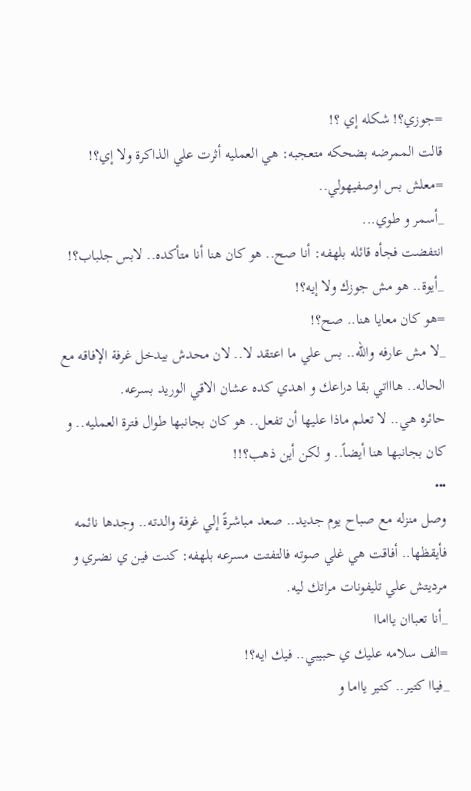=جوزي؟! شكله إي ؟!
قالت الممرضه بضحكه متعجبه: هي العمليه أثرت علي الذاكرة ولا إي؟!
=معلش بس اوصفيهولي..
_أسمر و طوي...
انتفضت فجأه قائله بلهفه: أنا صح.. هو كان هنا أنا متأكده.. لابس جلباب؟!
_أيوة.. هو مش جوزك ولا إيه؟!
=هو كان معايا هنا.. صح؟!
_لا مش عارفه والله.. بس علي ما اعتقد لا.. لان محدش بيدخل غرفة الإفاقه مع الحاله.. هاااتي بقا دراعك و اهدي كده عشان الاقي الوريد بسرعه.
حائره هي.. لا تعلم ماذا عليها أن تفعل.. هو كان بجانبها طوال فترة العمليه.. و كان بجانبها هنا أيضاً.. و لكن أين ذهب؟!!
•••
وصل منزله مع صباح يوم جديد.. صعد مباشرةً إلي غرفة والدته.. وجدها نائمه فأيقظها.. أفاقت هي غلي صوته فالتفتت مسرعه بلهفه: كنت فين ي نضري و مرديتش علي تليفونات مراتك ليه.
_أنا تعباان يااماا
=الف سلامه عليك ي حبيبي.. فيك ايه؟!
_فياا كتير.. كتير يااما و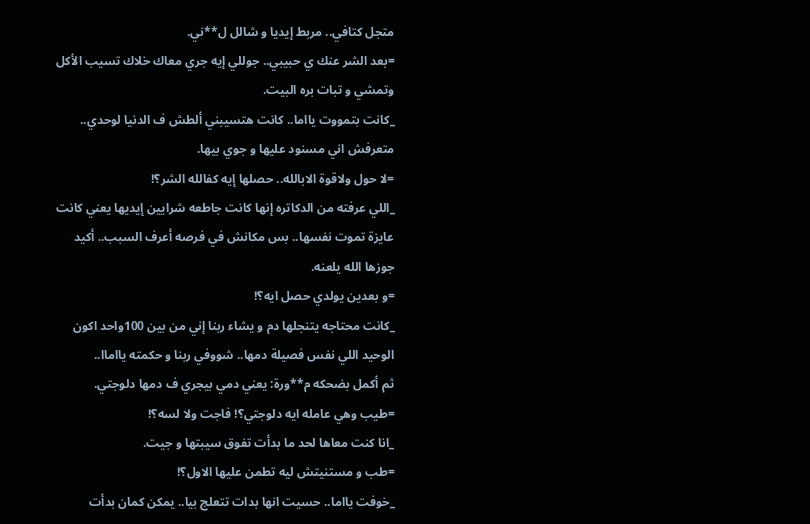متجل كتافي.. مربط إيديا و شالل ل**ني.
=بعد الشر عنك ي حبيبي.. جوللي إيه جري معاك خلاك تسيب الأكل وتمشي و تبات بره البيت.
_كانت بتمووت يااما.. كانت هتسيبني ألطش ف الدنيا لوحدي.. متعرفش اني مسنود عليها و جوي بيها.
=لا حول ولاقوة الابالله.. حصلها إيه كفالله الشر؟!
_اللي عرفته من الدكاتره إنها كانت جاطعه شرايين إيديها يعني كانت عايزة تموت نفسها.. بس مكانش في فرصه أعرف السبب.. أكيد جوزها الله يلعنه.
=و بعدين يولدي حصل ايه؟!
_كانت محتاجه يتنجلها دم و يشاء ربنا إني من بين 100واحد اكون الوحيد اللي نفس فصيلة دمها.. شووفي ربنا و حكمته يااماا..
ثم أكمل بضحكه م**ورة: يعني دمي بيجري ف دمها دلوجتي.
=طيب وهي عامله ايه دلوجتي؟! فاجت ولا لسه؟!
_انا كنت معاها لحد ما بدأت تفوق سيبتها و جيت.
=طب و مستنيتش ليه تطمن عليها الاول؟!
_خوفت يااما.. حسيت انها بدات تتعلج بيا.. يمكن كمان بدأت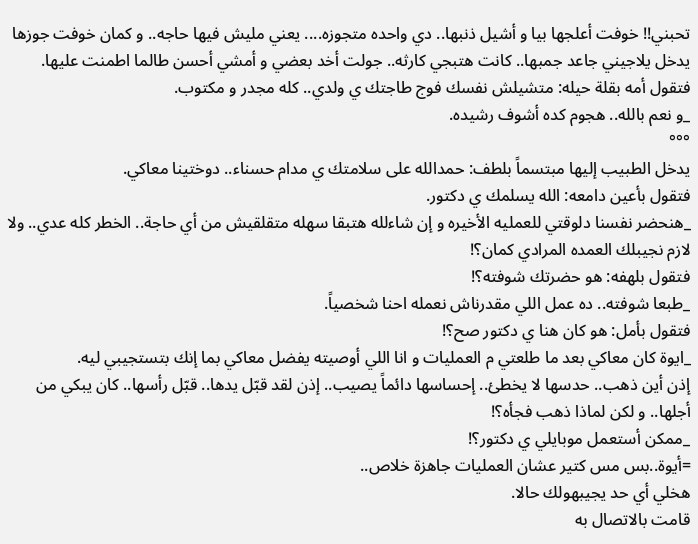تحبني!! خوفت أعلجها بيا و أشيل ذنبها.. دي واحده متجوزه.... يعني مليش فيها حاجه.. و كمان خوفت جوزها يدخل يلاجيني جاعد جمبها.. كانت هتبجي كارثه.. جولت أخد بعضي و أمشي أحسن طالما اطمنت عليها.
فتقول أمه بقلة حيله: متشيلش نفسك فوج طاجتك ي ولدي.. كله مجدر و مكتوب.
_و نعم بالله.. هجوم كده أشوف رشيده.
°°°
يدخل الطبيب إليها مبتسماً بلطف: حمدالله على سلامتك ي مدام حسناء.. دوختينا معاكي.
فتقول بأعين دامعه: الله يسلمك ي دكتور.
_هنحضر نفسنا دلوقتي للعمليه الأخيره و إن شاءلله هتبقا سهله متقلقيش من أي حاجة.. الخطر كله عدي.. ولا لازم نجيبلك العمده المرادي كمان؟!
فتقول بلهفه: هو حضرتك شوفته؟!
_طبعا شوفته.. ده عمل اللي مقدرناش نعمله احنا شخصياً.
فتقول بأمل: هو كان هنا ي دكتور صح؟!
_ايوة كان معاكي بعد ما طلعتي م العمليات و انا اللي أوصيته يفضل معاكي بما إنك بتستجيبي ليه.
إذن أين ذهب.. حدسها لا يخطئ.. إحساسها دائماً يصيب.. إذن لقد قبّل يدها.. قبّل رأسها.. كان يبكي من أجلها.. و لكن لماذا ذهب فجأه؟!
_ممكن أستعمل موبايلي ي دكتور؟!
=أيوة..بس مس كتير عشان العمليات جاهزة خلاص..
هخلي أي حد يجيبهولك حالا.
قامت بالاتصال به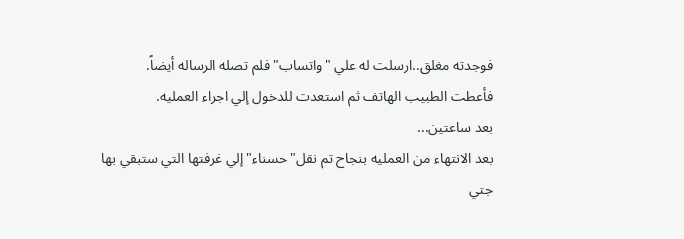فوجدته مغلق..ارسلت له علي "واتساب"فلم تصله الرساله أيضاً.
فأعطت الطبيب الهاتف ثم استعدت للدخول إلي اجراء العمليه.
بعد ساعتين...
بعد الانتهاء من العمليه بنجاح تم نقل"حسناء"إلي غرفتها التي ستبقي بها جتي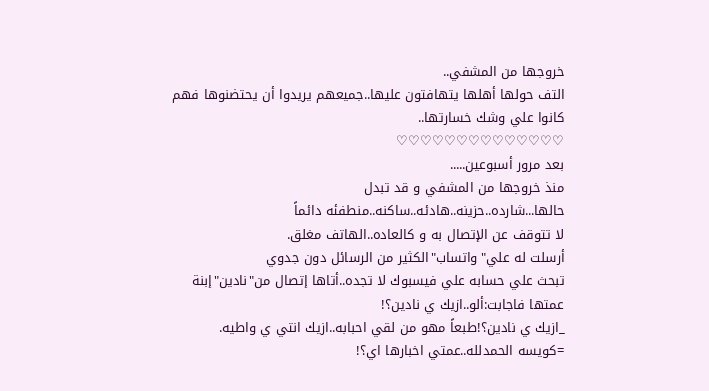خروجها من المشفي..
التف حولها أهلها يتهافتون عليها..جميعهم يريدوا أن يحتضنوها فهم كانوا علي وشك خسارتها..
♡♡♡♡♡♡♡♡♡♡♡♡♡♡
بعد مرور أسبوعين.....
منذ خروجها من المشفي و قد تبدل حالها...شارده..حزينه..هادئه..ساكنه..منطفئه دائماً
لا تتوقف عن الإتصال به و كالعاده..الهاتف مغلق.
أرسلت له علي"واتساب"الكثير من الرسائل دون جدوي
تبحث علي حسابه علي فيسبوك لا تجده..أتاها إتصال من"نادين"إبنة عمتها فاجابت:ألو..ازيك ي نادين؟!
_ازيك ي نادين؟!طبعاً مهو من لقي احبابه..ازيك انتي ي واطيه.
=كويسه الحمدلله..عمتي اخبارها اي؟!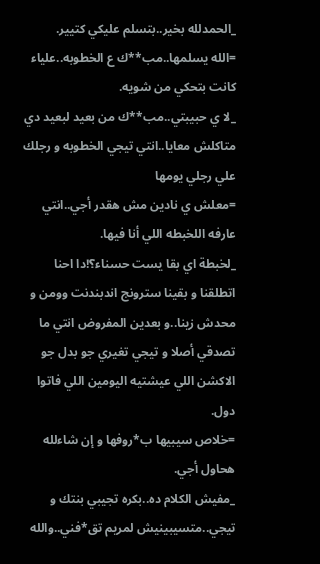_الحمدلله بخير..بتسلم عليكي كتيير.
=الله يسلمها..مب**ك ع الخطوبه..علياء كانت بتحكي من شويه.
_لا ي حبيبتي..مب**ك من بعيد لبعيد دي متاكلش معايا..انتي تيجي الخطوبه و رجلك علي رجلي يومها
=معلش ي نادين مش هقدر أجي..انتي عارفه اللخبطه اللي أنا فيها.
_لخبطة اي بقا يست حسناء؟!دا احنا اتطلقنا و بقينا سترونج اندبندنت وومن و محدش زينا..و بعدين المفروض انتي ما تصدقي أصلا و تيجي تغيري جو بدل جو الاكشن اللي عيشتيه اليومين اللي فاتوا دول.
=خلاص سيبيها ب*روفها و إن شاءلله هحاول أجي.
_مفيش الكلام ده..بكره تجيبي بنتك و تيجي..متسيبينيش لمريم تق*فني..والله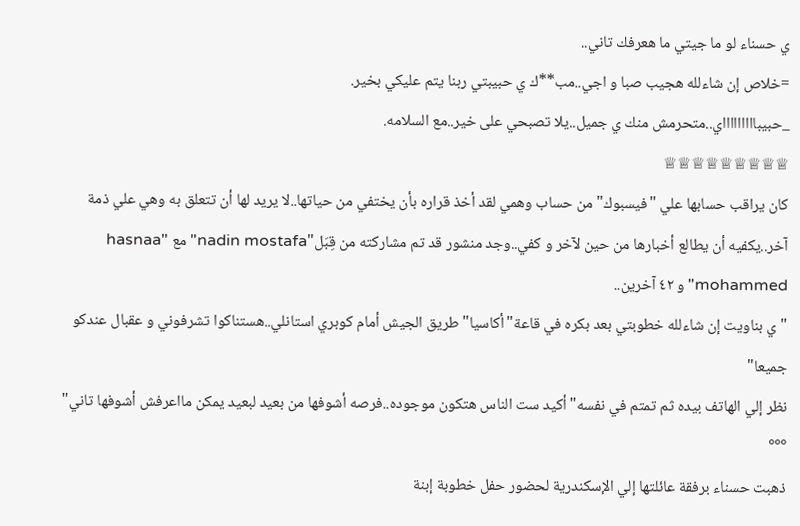ي حسناء لو ما جيتي ما هعرفك تاني..
=خلاص إن شاءلله هجيب صبا و اجي..مب**ك ي حبيبتي ربنا يتم عليكي بخير.
_حبيباااااااااي..متحرمش منك ي جميل..يلا تصبحي على خير..مع السلامه.
♕♕♕♕♕♕♕♕♕
كان يراقب حسابها علي "فيسبوك"من حساب وهمي لقد أخذ قراره بأن يختفي من حياتها..لا يريد لها أن تتعلق به وهي علي ذمة آخر..يكفيه أن يطالع أخبارها من حين لآخر و كفي..وجد منشور قد تم مشاركته من قِبَل"nadin mostafa" مع "hasnaa mohammed"و ٤٢ آخرين..
"ي بناويت إن شاءلله خطوبتي بعد بكره في قاعة"أكاسيا"طريق الجيش أمام كوبري استانلي..هستناكوا تشرفوني و عقبال عندكو جميعا"
نظر إلي الهاتف بيده ثم تمتم في نفسه"أكيد ست الناس هتكون موجوده..فرصه أشوفها من بعيد لبعيد يمكن مااعرفش أشوفها تاني"
°°°
ذهبت حسناء برفقة عائلتها إلي الإسكندرية لحضور حفل خطوبة إبنة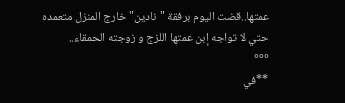عمتها..قضت اليوم برفقة "نادين"خارج المنزل متعمده حتي لا تواجه إبن عمتها اللزج و زوجته الحمقاء..
°°°
**في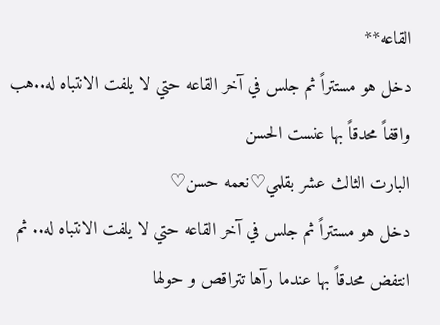القاعه**
دخل هو مستتراً ثم جلس في آخر القاعه حتي لا يلفت الانتباه له..هب واقفاً محدقاً بها عنست الحسن
البارت الثالث عشر بقلمي♡نعمه حسن♡
دخل هو مستتراً ثم جلس في آخر القاعه حتي لا يلفت الانتباه له.. ثم انتفض محدقاً بها عندما رآها تتراقص و حولها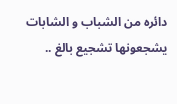دائره من الشباب و الشابات يشجعونها تشجيع بالغ ..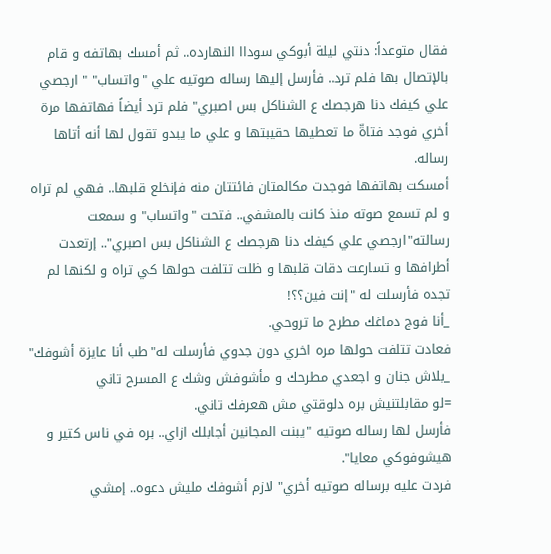فقال متوعداً: دنتي ليلة أبوكي سوداا النهارده.. ثم أمسك بهاتفه و قام بالإتصال بها فلم ترد.. فأرسل إليها رساله صوتيه علي "واتساب" " ارجصي علي كيفك دنا هرجصك ع الشناكل بس اصبري" فلم ترد أيضاً فهاتفها مرة أخري فوجد فتاةّ ما تعطيها حقيبتها و علي ما يبدو تقول لها أنه أتاها رساله.
أمسكت بهاتفها فوجدت مكالمتان فائتتان منه فإنخلع قلبها.. فهي لم تراه و لم تسمع صوته منذ كانت بالمشفي.. فتحت "واتساب" و سمعت رسالته"ارجصي علي كيفك دنا هرجصك ع الشناكل بس اصبري".. إرتعدت أطرافها و تسارعت دقات قلبها و ظلت تتلفت حولها كي تراه و لكنها لم تجده فأرسلت له "إنت فين؟؟!
_أنا فوج دماغك مطرح ما تروحي.
فعادت تتلفت حولها مره اخري دون جدوي فأرسلت له"طب أنا عايزة أشوفك"
_بلاش جنان و اجعدي مطرحك و مأشوفش وشك ع المسرح تاني
=لو مقابلتنيش بره دلوقتي مش هعرفك تاني.
فأرسل لها رساله صوتيه "يبنت المجانين أجابلك ازاي.. بره في ناس كتير و هيشوفوكي معايا".
فردت عليه برساله صوتيه أخري" لازم أشوفك مليش دعوه.. إمشي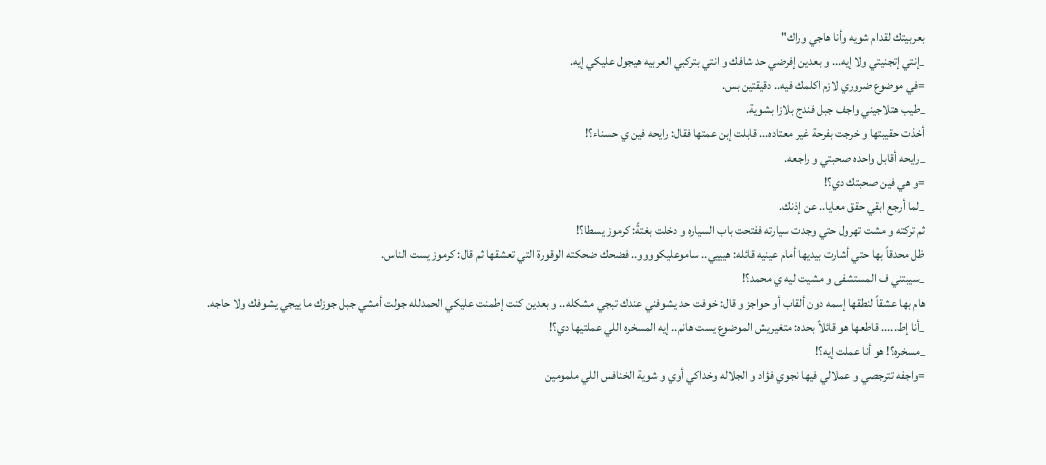بعربيتك لقدام شويه وأنا هاجي وراك"
_إنتي إتجنيتي ولا إيه... و بعدين إفرضي حد شافك و انتي بتركبي العربيه هيجول عليكي إيه.
=في موضوع ضروري لازم اكلمك فيه.. دقيقتين بس.
_طيب هتلاجيني واجف جبل فندج بلازا بشوية.
أخذت حقيبتها و خرجت بفرحة غير معتاده... قابلت إبن عمتها فقال: رايحه فين ي حسناء؟!
_رايحه أقابل واحده صحبتي و راجعه.
=و هي فين صحبتك دي؟!
_لما أرجع ابقي حقق معايا.. عن إذنك.
ثم تركته و مشت تهرول حتي وجدت سيارته ففتحت باب السياره و دخلت بغتةً: كرموز يسطا؟!
ظل محدقاً بها حتي أشارت بيديها أمام عينيه قائله: هيييي.. ساموعليكوووو.. فضحك ضحكته الوقورة التي تعشقها ثم قال: كرموز يست الناس.
_سيبتني ف المستشفى و مشيت ليه ي محمد؟!
هام بها عشقاً لنطقها إسمه دون ألقاب أو حواجز و قال: خوفت حد يشوفني عندك تبجي مشكله.. و بعدين كنت إطمنت عليكي الحمدلله جولت أمشي جبل جوزك ما ييجي يشوفك ولا حاجه.
_أنا إط..... قاطعها هو قائلاً بحده: متغيريش الموضوع يست هانم.. إيه المسخره اللي عملتيها دي؟!
_مسخره؟! هو أنا عملت إيه؟!
=واجفه تترجصي و عملالي فيها نجوي فؤاد و الجلاله وخداكي أوي و شوية الخنافس اللي ملمومين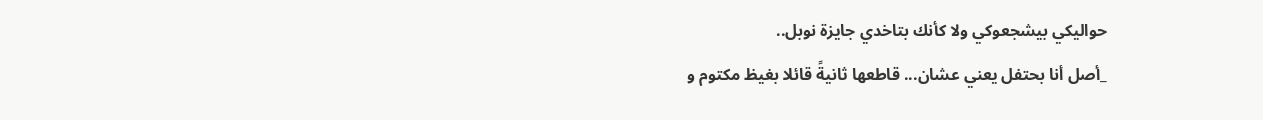حواليكي بيشجعوكي ولا كأنك بتاخدي جايزة نوبل..
_أصل أنا بحتفل يعني عشان... قاطعها ثانيةً قائلا بغيظ مكتوم و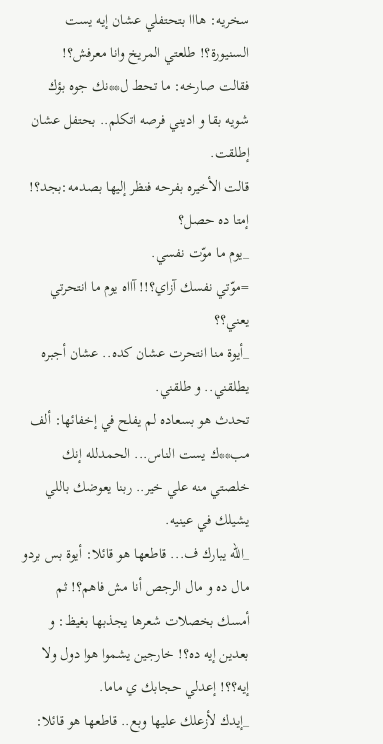سخريه: هااا بتحتفلي عشان إيه يست السنيورة؟! طلعتي المريخ وانا معرفش؟!
فقالت صارخه: ما تحط ل**نك جوه بؤك شويه بقا و اديني فرصه اتكلم.. بحتفل عشان إطلقت.
قالت الأخيره بفرحه فنظر إليها بصدمه:بجد؟! إمتا ده حصل؟
_يوم ما موّت نفسي.
=موّتي نفسك آزاي؟!! آااه يوم ما انتحرتي يعني؟؟
_أيوة منا انتحرت عشان كده.. عشان أجبره يطلقني.. و طلقني.
تحدث هو بسعاده لم يفلح في إخفائها: ألف مب**ك يست الناس... الحمدلله إنك خلصتي منه علي خير.. ربنا يعوضك باللي يشيلك في عينيه.
_الله يبارك ف... قاطعها هو قائلا: أيوة بس بردو مال ده و مال الرجص أنا مش فاهم؟! ثم أمسك بخصلات شعرها يجذبها بغيظ: و بعدين إيه ده؟! خارجين يشموا هوا دول ولا إيه؟؟! إعدلي حجابك ي ماما.
_إيدك لأزعلك عليها وبع.. قاطعها هو قائلا: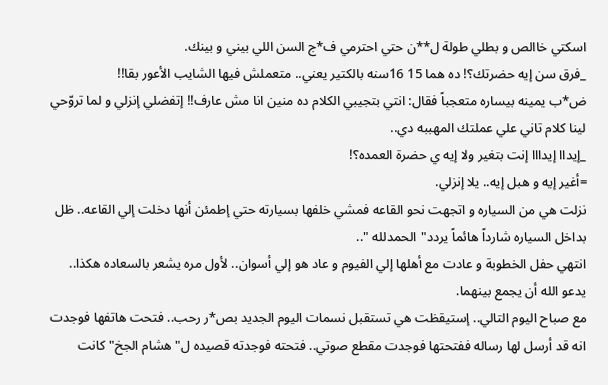اسكتي خاالص و بطلي طولة ل**ن حتي احترمي ف*ج السن اللي بيني و بينك.
_فرق سن إيه حضرتك؟! ده هما 15 16سنه بالكتير يعني.. متعملش فيها الشايب الأعور بقا!!
ض*ب يمينه بيساره متعجباً فقال: انتي بتجيبي الكلام ده منين انا مش عارف!! إتفضلي إنزلي و لما تروّحي لينا كلام تاني علي عملتك المهببه دي..
_إيداا إيدااا إنت بتغير ولا إيه ي حضرة العمده؟!
=أغير إيه و هبل إيه.. يلا إنزلي.
نزلت هي من السياره و اتجهت نحو القاعه فمشي خلفها بسيارته حتي إطمئن أنها دخلت إلي القاعه.. ظل بداخل السياره شارداً هائماً يردد"الحمدلله "..
انتهي حفل الخطوبة و عادت مع أهلها إلي الفيوم و عاد هو إلي أسوان.. لأول مره يشعر بالسعاده هكذا.. يدعو الله أن يجمع بينهما.
مع صباح اليوم التالي.. إستيقظت هي تستقبل نسمات اليوم الجديد بص*ر رحب.. فتحت هاتفها فوجدت انه قد أرسل لها رساله ففتحتها فوجدت مقطع صوتي.. فتحته فوجدته قصيده ل" هشام الجخ" كانت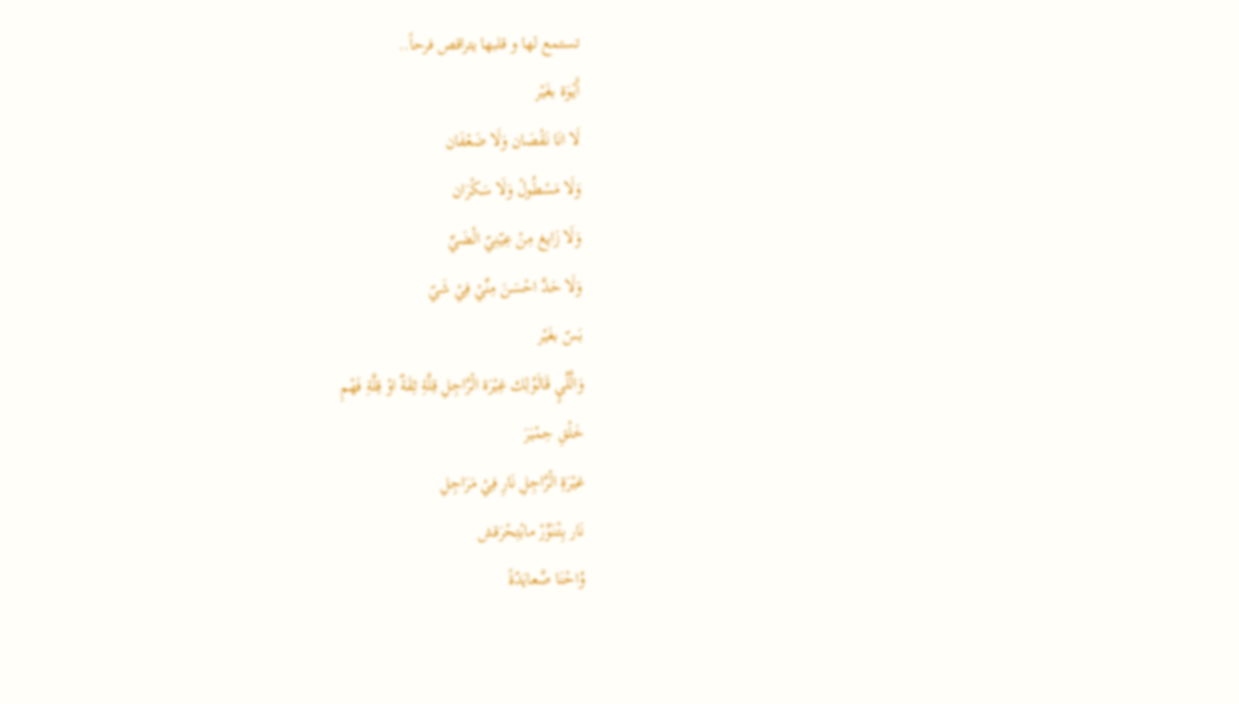تستمع لها و قلبها يتراقص فرحاً..
أَيْوَة بغَيْر
لَا انَا نَقْصَان وَلَا ضَعْفَان
وَلَا مَسْطُولْ وَلَا سَكْرَان
وَلَا زَايغ مِنْ عِيّنِيّ الْضَيِّ
وَلَا حَدَّ احْسَنَ مِنِّيْ فِيْ شَيّ
بَسّ بغَيْر
وَالَّلُيٍ قَالَوُلِك غِيْرَة الْرَّاجِلِ قِلَّةِ ثِقَةٌ اوْ قِلَّةِ فَهْمِ
خَلْقِ حِمْيَرَ
غيْرَةِ الْرَّاجِلِ نَارِ فِيْ مَرَاجِلِ
نَار بِتْنَوِّرْ مابْتِحْرَقش
وُاحْنَا صَّعايَدّةً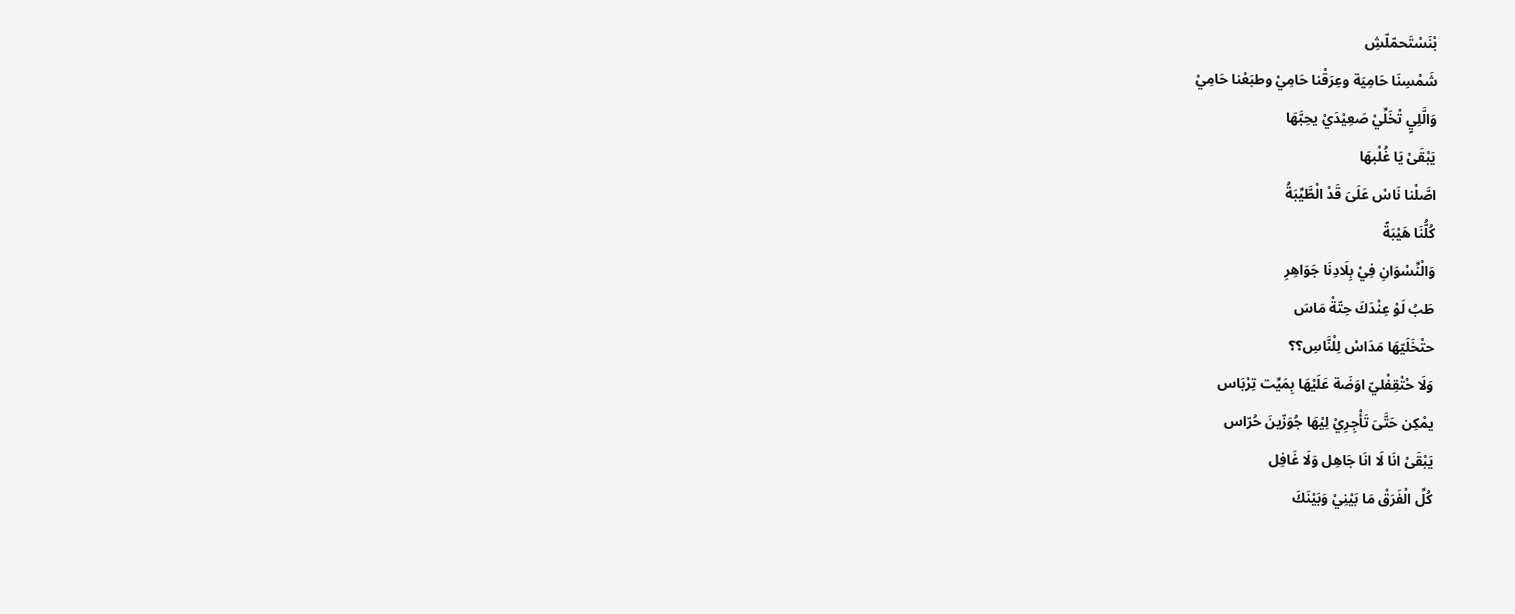بْنَسْتَحمّلّشِ
شَمْسِنَا حَامِيَة وعِرَقْنا حَامِيْ وطبَعْنا حَامِيْ
وَالَّلِيٍ تْخَلِّيْ صَعِيْدَيْ يحِبَّهَا
يَبْقَىْ يَا غُلْبهَا
اصَّلْنا نَاسْ عَلَىَ قَدْ الْطَّيِّبَةُ
كُلُّنَا هَيْبَةً
وَالْنِّسْوَانِ فِيْ بِلَادِنَا جَوَاهِرِ
طَبُ لَوْ عِنْدَكَ حِتّةْ مَاسَ
حتْخَلَيّهَا مَدَاسْ لِلْنَّاسِ؟؟
وَلَا حْتْقِفْليّ اوَضَة عَلَيْهَا بِمَيِّت تِرْبَاس
يمْكِن حَتَّىَ تَأْجِرِيْ لِيْهَا جُوَزّينَ حُرّاس
يَبْقَىْ انَا لَا انَا جَاهِل وَلَا غَافِل
كُلِّ الْفَرَقْ مَا بَيْنِيْ وَبَيْنَكَ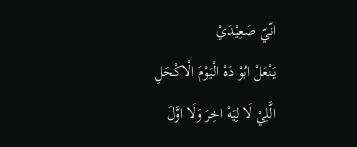انّيّ صَعِيْدَيْ
يَنْعَلْ ابُوْ دَهْ الْيَوْمَ الْاكْحَلِ
الَّلِيْ لَا لِيَهْ اخِرَ وَلَا اوَّلَ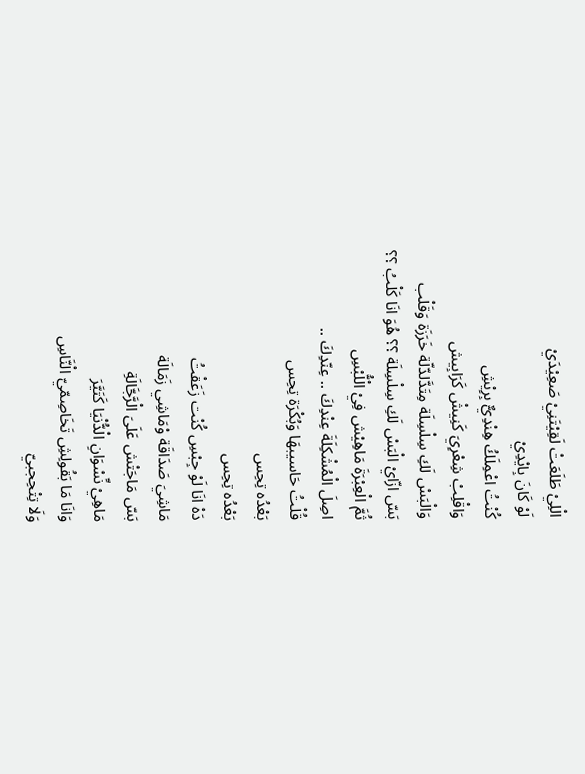الْلِيْ طَلَعَتْ لَقِيْتَنِيْ صَعِيْدَيْ
لَوْ كَانَ بِايْدِيْ
كُنْتُ اعْمِلَكُ هِنْدِيٌّ بِرِيْشِ
وَاقْلِبْ شِعْرِيَ كَنِيشْ كَرَابِيش
وَالْبَسْ لَكِ سِلْسِلَة مِتَدَّلدّلّة خَرَزَة وَقَلْب
بَسّ ازّايْ الْبَسْ لَكِ سِلْسِلَة ؟؟ هُوَ انَا كَلْبُ ؟؟
ثُمَّ الْعِبْرَةَ مَاهِيْش فِيْ الْلُّبْسِ
اصِلَ الْمُشْكِلَةَ عِنْدِكَ .. عِنّدِكَ ..
قُلْتُ حَاسيبهَا وَبُكْرَة تِحِس
بَعْدُه تِحِس
بَعْدُه تِحِس
دَهْ انَا لَوْ جِبْسِ كُنْت زَعَقْتُ
مَاشِيَ صَدَاقَة وْمَاشِي زَمَالَة
بَسّ مَاجَتْش عَلَىَ الْرَّجَّالَةِ
مَاهِيْ نِّسْوَانِ الْدُّنْيَا كَتَيَّرَ
وَانَا مَا بَقُولِشِ تَخَاصِمّيّ الْنَّاسِ
وَلَا تِتْحِجبيّ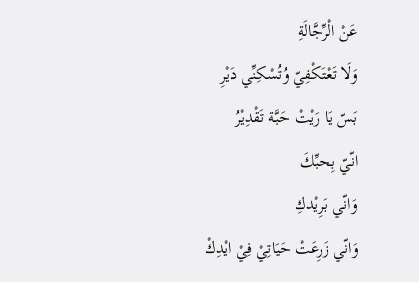عَنْ الْرِّجَّالَةِ
وَلَا تَعْتَكْفِيّ وُتُسْكِنِّي دَيْرِ
بَسّ يَا رَيْتْ حَبَّة تَقْدِيْرُ
انّيّ بِحبِّكَ
وَانّي بَرِيْدكِ
وَانّي زَرِعَتْ حَيَاتِيْ فِيْ ايْدِكْ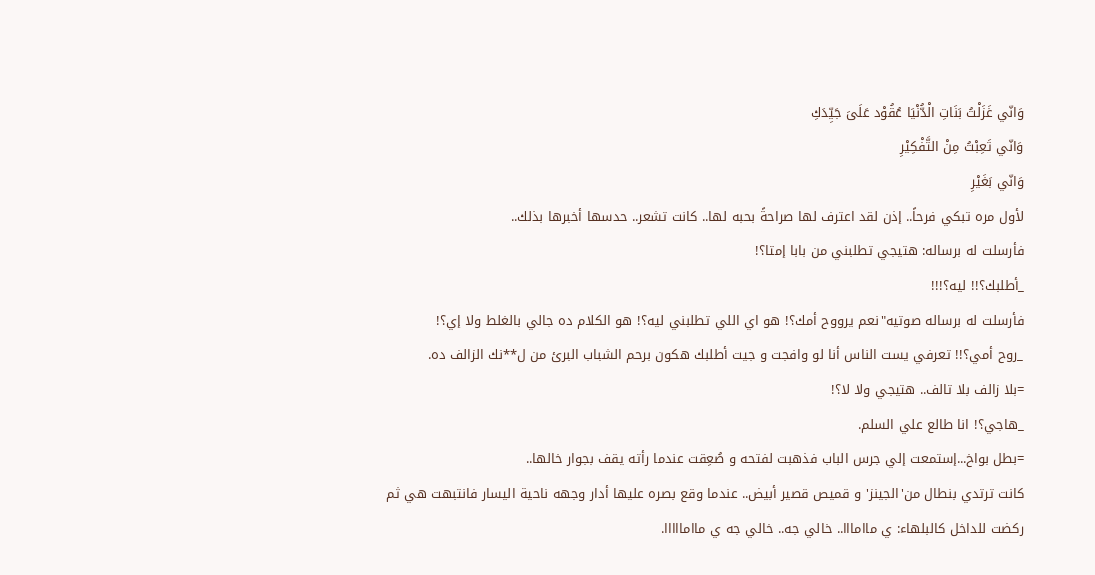وَانّي غَزَلْتُ بَنَاتِ الْدُّنْيَا عُقُوْد عَلَىَ جَيِّدَكِ
وَانّي تَعِبْتُ مِنْ التَّفْكِيْرِ
وَانّي بَغَيْرِ
لأول مره تبكي فرحاً.. إذن لقد اعترف لها صراحةً بحبه لها.. كانت تشعر.. حدسها أخبرها بذلك..
فأرسلت له برساله: هتيجي تطلبني من بابا إمتا؟!
_أطلبك؟!! ليه؟!!!
فأرسلت له برساله صوتيه"نعم يرووح أمك؟! هو اي اللي تطلبني ليه؟! هو الكلام ده جالي بالغلط ولا إي؟!
_روح أمي؟!! تعرفي يست الناس أنا لو وافجت و جيت أطلبك هكون برحم الشباب البرئ من ل**نك الزالف ده.
=بلا زالف بلا تالف.. هتيجي ولا لا؟!
_هاجي؟! انا طالع علي السلم.
=بطل بواخ...إستمعت إلي جرس الباب فذهبت لفتحه و صُعِقت عندما رأته يقف بجوار خالها..
كانت ترتدي بنطال من'الجينز' و قميص قصير أبيض.. عندما وقع بصره عليها أدار وجهه ناحية اليسار فانتبهت هي ثم ركضت للداخل كالبلهاء: ي ماامااا.. خالي جه.. خالي جه ي ماامااااا.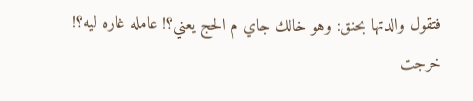فتقول والدتها بحنق: وهو خالك جاي م الحج يعني؟! عامله غاره ليه؟!
خرجت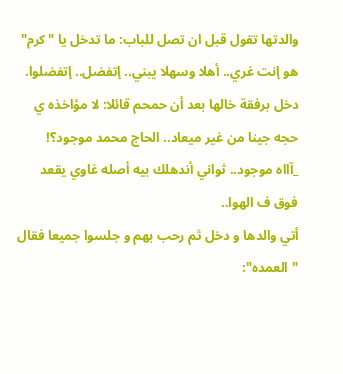والدتها تقول قبل ان تصل للباب: ما تدخل يا "كرم" هو إنت غري.. أهلا وسهلا يبني.. إتفضل.. إتفضلوا.
دخل برفقة خالها بعد أن حمحم قائلا: لا مؤاخذه ي حجه جينا من غير ميعاد.. الحاج محمد موجود؟!
_آااه موجود.. ثواني أندهلك بيه أصله غاوي يقعد فوق ف الهوا..
أتي والدها و دخل ثم رحب بهم و جلسوا جميعا فقال "العمده":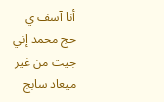أنا آسف ي حج محمد إني جيت من غير ميعاد سابج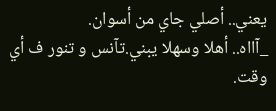يعني.. أصلي جاي من أسوان.
_آااه.. أهلا وسهلا يبني.تآنس و تنور ف أي وقت.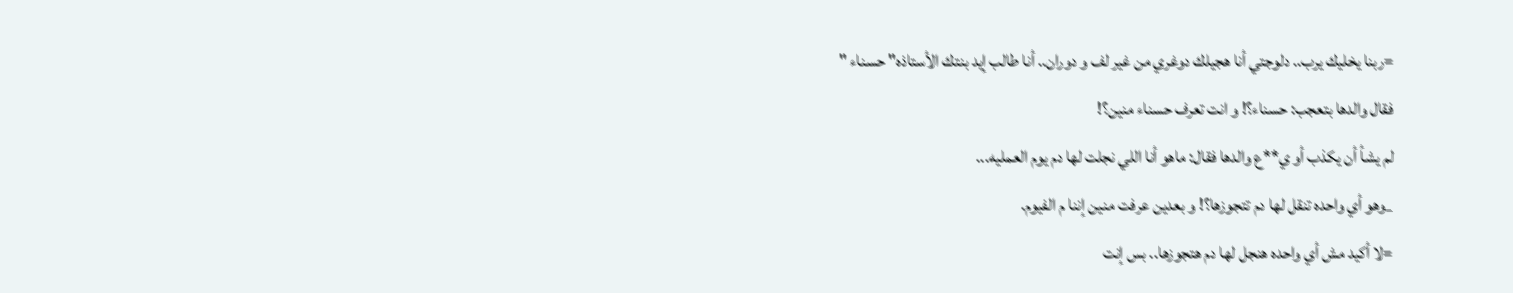=ربنا يخليك يرب.. دلوجتي أنا هجيلك دوغري من غير لف و دوران.. أنا طالب إيد بنتك الأستاذه" حسناء "
فقال والدها بتعجب: حسناء؟! و انت تعرف حسناء منين؟!
لم يشأ أن يكذب أو ي**ع والدها فقال: ماهو أنا اللي نجلت لها دم يوم العمليه...
_وهو أي واحده تنقل لها دم تتجوزها؟! و بعدين عرفت منين إننا م الفيوم.
=لا أكيد مش أي واحده هنجل لها دم هتجوزها.. بس إنت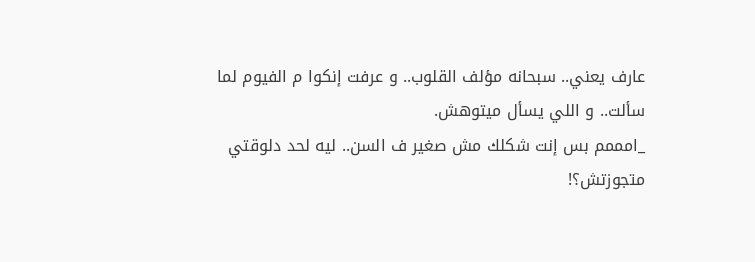عارف يعني.. سبحانه مؤلف القلوب.. و عرفت إنكوا م الفيوم لما سألت.. و اللي يسأل ميتوهش.
_امممم بس إنت شكلك مش صغير ف السن.. ليه لحد دلوقتي متجوزتش؟!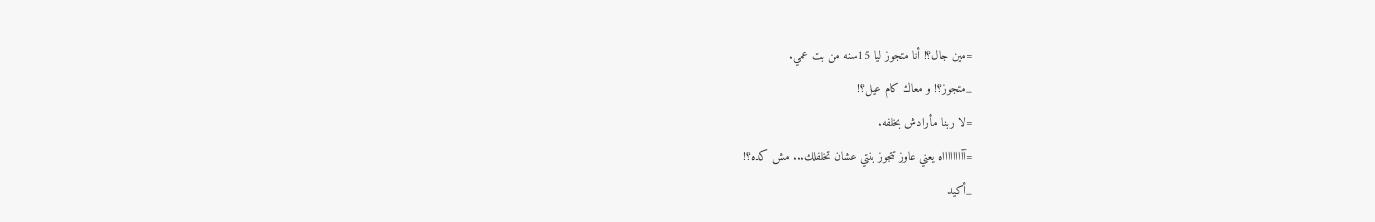=مين جال؟! أنا متجوز ليا 15سنه من بت عمي.
_متجوز؟! و معاك كام عيل؟!
=لا ربنا مأرادش بخلفه.
=آااااااااه يعني عاوز تتجوز بنتي عشان تخلفلك... مش كده؟!
_أكيد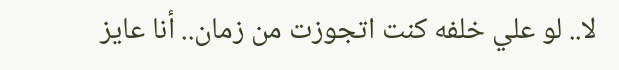لا.. لو علي خلفه كنت اتجوزت من زمان.. أنا عايز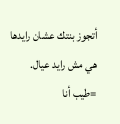أتجوز بنتك عشان رايدها هي مش رايد عيال.
=طيب أنا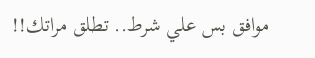موافق بس علي شرط.. تطلق مراتك!!